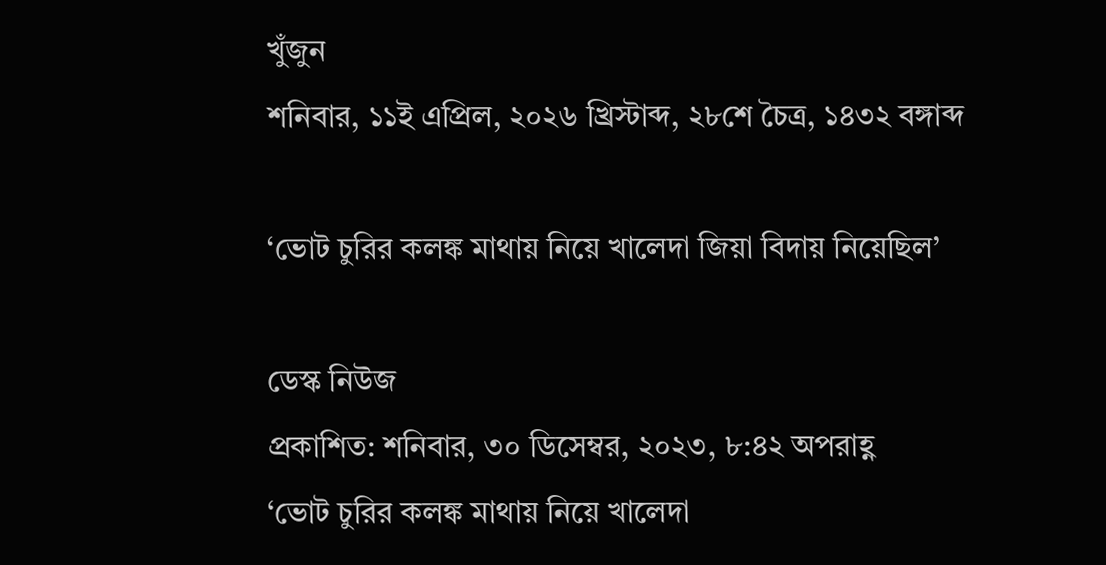খুঁজুন
শনিবার, ১১ই এপ্রিল, ২০২৬ খ্রিস্টাব্দ, ২৮শে চৈত্র, ১৪৩২ বঙ্গাব্দ

‘ভোট চুরির কলঙ্ক মাথায় নিয়ে খালেদা জিয়া বিদায় নিয়েছিল’

ডেস্ক নিউজ
প্রকাশিত: শনিবার, ৩০ ডিসেম্বর, ২০২৩, ৮:৪২ অপরাহ্ণ
‘ভোট চুরির কলঙ্ক মাথায় নিয়ে খালেদা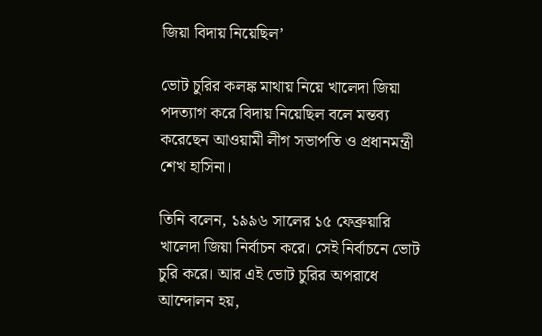জিয়া বিদায় নিয়েছিল’

ভোট চুরির কলঙ্ক মাথায় নিয়ে খালেদা জিয়া পদত্যাগ করে বিদায় নিয়েছিল বলে মন্তব্য করেছেন আওয়ামী লীগ সভাপতি ও প্রধানমন্ত্রী শেখ হাসিনা।

তিনি বলেন, ১৯৯৬ সালের ১৫ ফেব্রুয়ারি খালেদা জিয়া নির্বাচন করে। সেই নির্বাচনে ভোট চুরি করে। আর এই ভোট চুরির অপরাধে আন্দোলন হয়,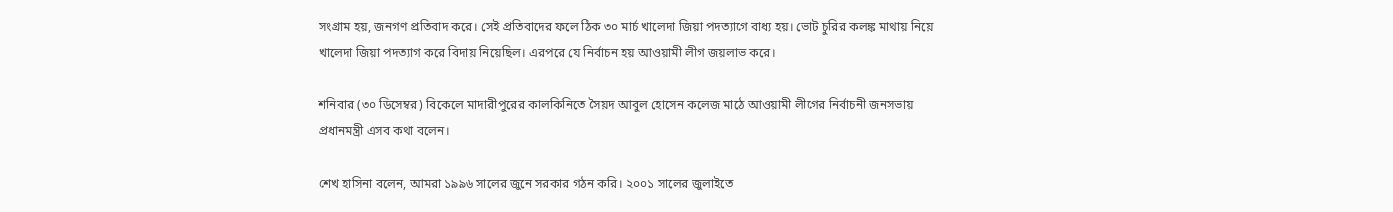সংগ্রাম হয়, জনগণ প্রতিবাদ করে। সেই প্রতিবাদের ফলে ঠিক ৩০ মার্চ খালেদা জিয়া পদত্যাগে বাধ্য হয়। ভোট চুরির কলঙ্ক মাথায় নিয়ে খালেদা জিয়া পদত্যাগ করে বিদায় নিয়েছিল। এরপরে যে নির্বাচন হয় আওয়ামী লীগ জয়লাভ করে।

শনিবার (৩০ ডিসেম্বর) বিকেলে মাদারীপুরের কালকিনিতে সৈয়দ আবুল হোসেন কলেজ মাঠে আওয়ামী লীগের নির্বাচনী জনসভায় প্রধানমন্ত্রী এসব কথা বলেন।

শেখ হাসিনা বলেন, আমরা ১৯৯৬ সালের জুনে সরকার গঠন করি। ২০০১ সালের জুলাইতে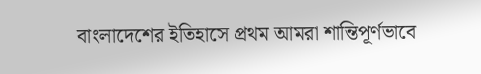বাংলাদেশের ইতিহাসে প্রথম আমরা শান্তিপূর্ণভাবে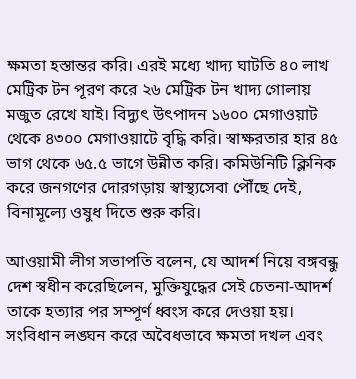ক্ষমতা হস্তান্তর করি। এরই মধ্যে খাদ্য ঘাটতি ৪০ লাখ মেট্রিক টন পূরণ করে ২৬ মেট্রিক টন খাদ্য গোলায় মজুত রেখে যাই। বিদ্যুৎ উৎপাদন ১৬০০ মেগাওয়াট থেকে ৪৩০০ মেগাওয়াটে বৃদ্ধি করি। স্বাক্ষরতার হার ৪৫ ভাগ থেকে ৬৫.৫ ভাগে উন্নীত করি। কমিউনিটি ক্লিনিক করে জনগণের দোরগড়ায় স্বাস্থ্যসেবা পৌঁছে দেই, বিনামূল্যে ওষুধ দিতে শুরু করি।

আওয়ামী লীগ সভাপতি বলেন, যে আদর্শ নিয়ে বঙ্গবন্ধু দেশ স্বধীন করেছিলেন, মুক্তিযুদ্ধের সেই চেতনা-আদর্শ তাকে হত্যার পর সম্পূর্ণ ধ্বংস করে দেওয়া হয়। সংবিধান লঙ্ঘন করে অবৈধভাবে ক্ষমতা দখল এবং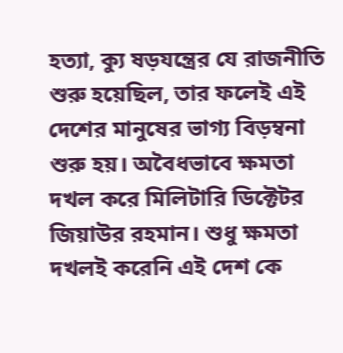হত্যা, ক্যু ষড়যন্ত্রের যে রাজনীতি শুরু হয়েছিল, তার ফলেই এই দেশের মানুষের ভাগ্য বিড়ম্বনা শুরু হয়। অবৈধভাবে ক্ষমতা দখল করে মিলিটারি ডিক্টেটর জিয়াউর রহমান। শুধু ক্ষমতা দখলই করেনি এই দেশ কে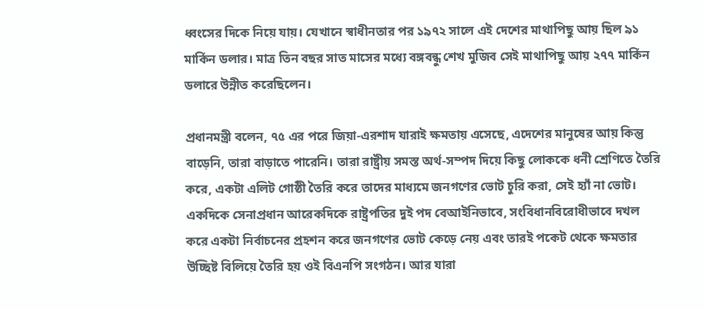ধ্বংসের দিকে নিয়ে যায়। যেখানে স্বাধীনতার পর ১৯৭২ সালে এই দেশের মাথাপিছু আয় ছিল ৯১ মার্কিন ডলার। মাত্র তিন বছর সাত মাসের মধ্যে বঙ্গবন্ধু শেখ মুজিব সেই মাথাপিছু আয় ২৭৭ মার্কিন ডলারে উন্নীত করেছিলেন।

প্রধানমন্ত্রী বলেন, ৭৫ এর পরে জিয়া-এরশাদ যারাই ক্ষমতায় এসেছে, এদেশের মানুষের আয় কিন্তু বাড়েনি, তারা বাড়াতে পারেনি। তারা রাষ্ট্রীয় সমস্ত অর্থ-সম্পদ দিয়ে কিছু লোককে ধনী শ্রেণিতে তৈরি করে, একটা এলিট গোষ্ঠী তৈরি করে তাদের মাধ্যমে জনগণের ভোট চুরি করা, সেই হ্যাঁ না ভোট। একদিকে সেনাপ্রধান আরেকদিকে রাষ্ট্রপতির দুই পদ বেআইনিভাবে, সংবিধানবিরোধীভাবে দখল করে একটা নির্বাচনের প্রহশন করে জনগণের ভোট কেড়ে নেয় এবং তারই পকেট থেকে ক্ষমতার উচ্ছিষ্ট বিলিয়ে তৈরি হয় ওই বিএনপি সংগঠন। আর যারা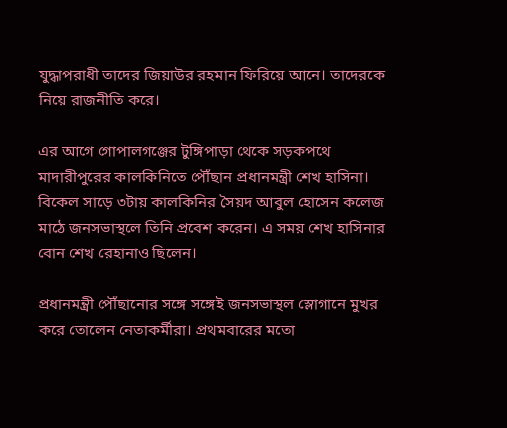যুদ্ধাপরাধী তাদের জিয়াউর রহমান ফিরিয়ে আনে। তাদেরকে নিয়ে রাজনীতি করে।

এর আগে গোপালগঞ্জের টুঙ্গিপাড়া থেকে সড়কপথে মাদারীপুরের কালকিনিতে পৌঁছান প্রধানমন্ত্রী শেখ হাসিনা। বিকেল সাড়ে ৩টায় কালকিনির সৈয়দ আবুল হোসেন কলেজ মাঠে জনসভাস্থলে তিনি প্রবেশ করেন। এ সময় শেখ হাসিনার বোন শেখ রেহানাও ছিলেন।

প্রধানমন্ত্রী পৌঁছানোর সঙ্গে সঙ্গেই জনসভাস্থল স্লোগানে মুখর করে তোলেন নেতাকর্মীরা। প্রথমবারের মতো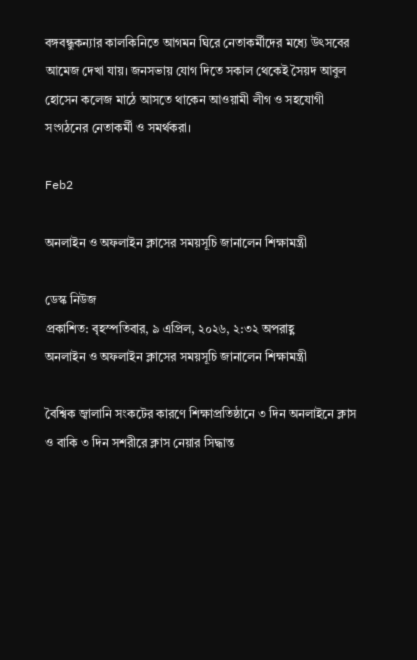বঙ্গবন্ধুকন্যার কালকিনিতে আগমন ঘিরে নেতাকর্মীদের মধ্যে উৎসবের আমেজ দেখা যায়। জনসভায় যোগ দিতে সকাল থেকেই সৈয়দ আবুল হোসেন কলেজ মাঠে আসতে থাকেন আওয়ামী লীগ ও সহযোগী সংগঠনের নেতাকর্মী ও সমর্থকরা।

Feb2

অনলাইন ও অফলাইন ক্লাসের সময়সূচি জানালেন শিক্ষামন্ত্রী

ডেস্ক নিউজ
প্রকাশিত: বৃহস্পতিবার, ৯ এপ্রিল, ২০২৬, ২:৩২ অপরাহ্ণ
অনলাইন ও অফলাইন ক্লাসের সময়সূচি জানালেন শিক্ষামন্ত্রী

বৈশ্বিক জ্বালানি সংকটের কারণে শিক্ষাপ্রতিষ্ঠানে ৩ দিন অনলাইনে ক্লাস ও বাকি ৩ দিন সশরীরে ক্লাস নেয়ার সিদ্ধান্ত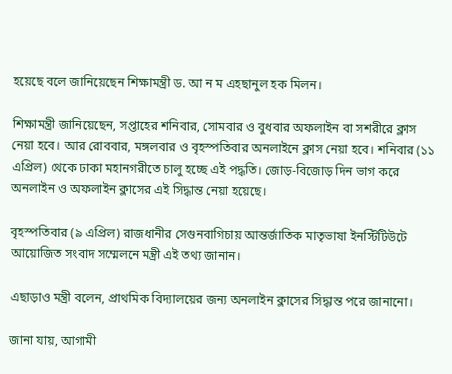হয়েছে বলে জানিয়েছেন শিক্ষামন্ত্রী ড. আ ন ম এহছানুল হক মিলন।

শিক্ষামন্ত্রী জানিয়েছেন, সপ্তাহের শনিবার, সোমবার ও বুধবার অফলাইন বা সশরীরে ক্লাস নেয়া হবে। আর রোববার, মঙ্গলবার ও বৃহস্পতিবার অনলাইনে ক্লাস নেয়া হবে। শনিবার (১১ এপ্রিল) থেকে ঢাকা মহানগরীতে চালু হচ্ছে এই পদ্ধতি। জোড়-বিজোড় দিন ভাগ করে অনলাইন ও অফলাইন ক্লাসের এই সিদ্ধান্ত নেয়া হয়েছে।

বৃহস্পতিবার (৯ এপ্রিল) রাজধানীর সেগুনবাগিচায় আন্তর্জাতিক মাতৃভাষা ইনস্টিটিউটে আয়োজিত সংবাদ সম্মেলনে মন্ত্রী এই তথ্য জানান।

এছাড়াও মন্ত্রী বলেন, প্রাথমিক বিদ্যালয়ের জন্য অনলাইন ক্লাসের সিদ্ধান্ত পরে জানানো।

জানা যায়, আগামী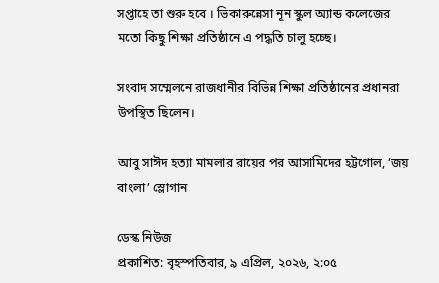সপ্তাহে তা শুরু হবে । ভিকারুন্নেসা নূন স্কুল অ্যান্ড কলেজের মতো কিছু শিক্ষা প্রতিষ্ঠানে এ পদ্ধতি চালু হচ্ছে।

সংবাদ সম্মেলনে রাজধানীর বিভিন্ন শিক্ষা প্রতিষ্ঠানের প্রধানরা উপস্থিত ছিলেন।

আবু সাঈদ হত্যা মামলার রায়ের পর আসামিদের হট্টগোল, ‘জয় বাংলা’ স্লোগান

ডেস্ক নিউজ
প্রকাশিত: বৃহস্পতিবার, ৯ এপ্রিল, ২০২৬, ২:০৫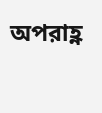অপরাহ্ণ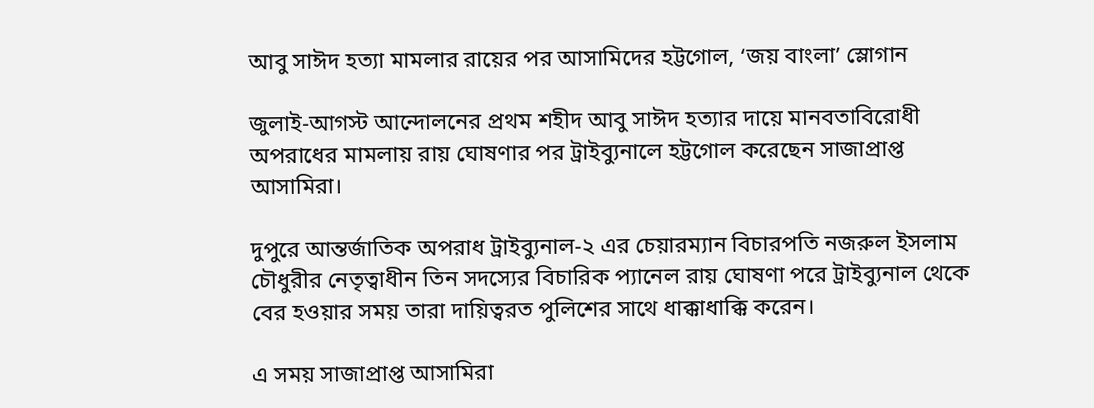আবু সাঈদ হত্যা মামলার রায়ের পর আসামিদের হট্টগোল, ‘জয় বাংলা’ স্লোগান

জুলাই-আগস্ট আন্দোলনের প্রথম শহীদ আবু সাঈদ হত্যার দায়ে মানবতাবিরোধী অপরাধের মামলায় রায় ঘোষণার পর ট্রাইব্যুনালে হট্টগোল করেছেন সাজাপ্রাপ্ত আসামিরা।

দুপুরে আন্তর্জাতিক অপরাধ ট্রাইব্যুনাল-২ এর চেয়ারম্যান বিচারপতি নজরুল ইসলাম চৌধুরীর নেতৃত্বাধীন তিন সদস্যের বিচারিক প্যানেল রায় ঘোষণা পরে ট্রাইব্যুনাল থেকে বের হওয়ার সময় তারা দায়িত্বরত পুলিশের সাথে ধাক্কাধাক্কি করেন।

এ সময় সাজাপ্রাপ্ত আসামিরা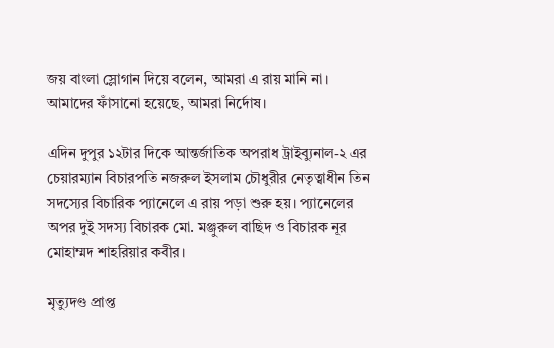জয় বাংলা স্লোগান দিয়ে বলেন, আমরা এ রায় মানি না। আমাদের ফাঁসানো হয়েছে, আমরা নির্দোষ।

এদিন দুপুর ১২টার দিকে আন্তর্জাতিক অপরাধ ট্রাইব্যুনাল-২ এর চেয়ারম্যান বিচারপতি নজরুল ইসলাম চৌধুরীর নেতৃত্বাধীন তিন সদস্যের বিচারিক প্যানেলে এ রায় পড়া শুরু হয়। প্যানেলের অপর দুই সদস্য বিচারক মো. মঞ্জুরুল বাছিদ ও বিচারক নূর মোহাম্মদ শাহরিয়ার কবীর।

মৃত্যুদণ্ড প্রাপ্ত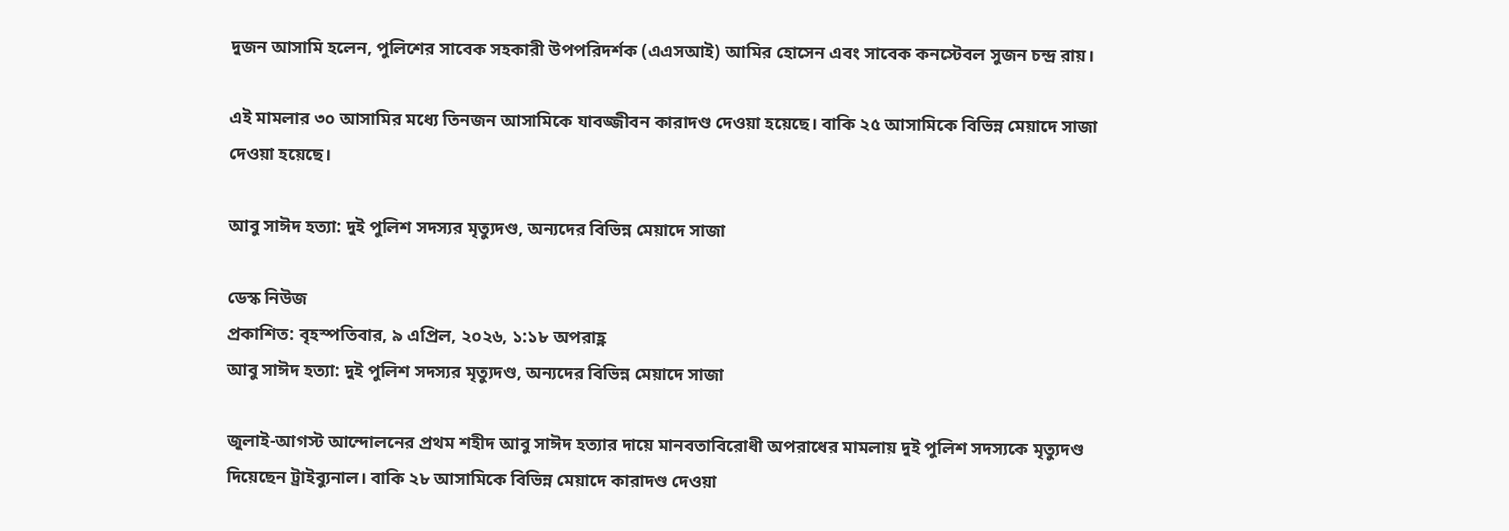দুজন আসামি হলেন, পুলিশের সাবেক সহকারী উপপরিদর্শক (এএসআই) আমির হোসেন এবং সাবেক কনস্টেবল সুজন চন্দ্র রায়।

এই মামলার ৩০ আসামির মধ্যে তিনজন আসামিকে যাবজ্জীবন কারাদণ্ড দেওয়া হয়েছে। বাকি ২৫ আসামিকে বিভিন্ন মেয়াদে সাজা দেওয়া হয়েছে।

আবু সাঈদ হত্যা: দুই পুলিশ সদস্যর মৃত্যুদণ্ড, অন্যদের বিভিন্ন মেয়াদে সাজা

ডেস্ক নিউজ
প্রকাশিত: বৃহস্পতিবার, ৯ এপ্রিল, ২০২৬, ১:১৮ অপরাহ্ণ
আবু সাঈদ হত্যা: দুই পুলিশ সদস্যর মৃত্যুদণ্ড, অন্যদের বিভিন্ন মেয়াদে সাজা

জুলাই-আগস্ট আন্দোলনের প্রথম শহীদ আবু সাঈদ হত্যার দায়ে মানবতাবিরোধী অপরাধের মামলায় দুই পুলিশ সদস্যকে মৃত্যুদণ্ড দিয়েছেন ট্রাইব্যুনাল। বাকি ২৮ আসামিকে বিভিন্ন মেয়াদে কারাদণ্ড দেওয়া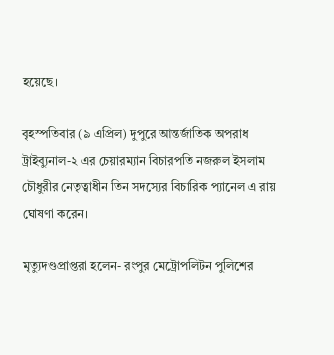হয়েছে।

বৃহস্পতিবার (৯ এপ্রিল) দুপুরে আন্তর্জাতিক অপরাধ ট্রাইব্যুনাল-২ এর চেয়ারম্যান বিচারপতি নজরুল ইসলাম চৌধুরীর নেতৃত্বাধীন তিন সদস্যের বিচারিক প্যানেল এ রায় ঘোষণা করেন।

মৃত্যুদণ্ডপ্রাপ্তরা হলেন- রংপুর মেট্রোপলিটন পুলিশের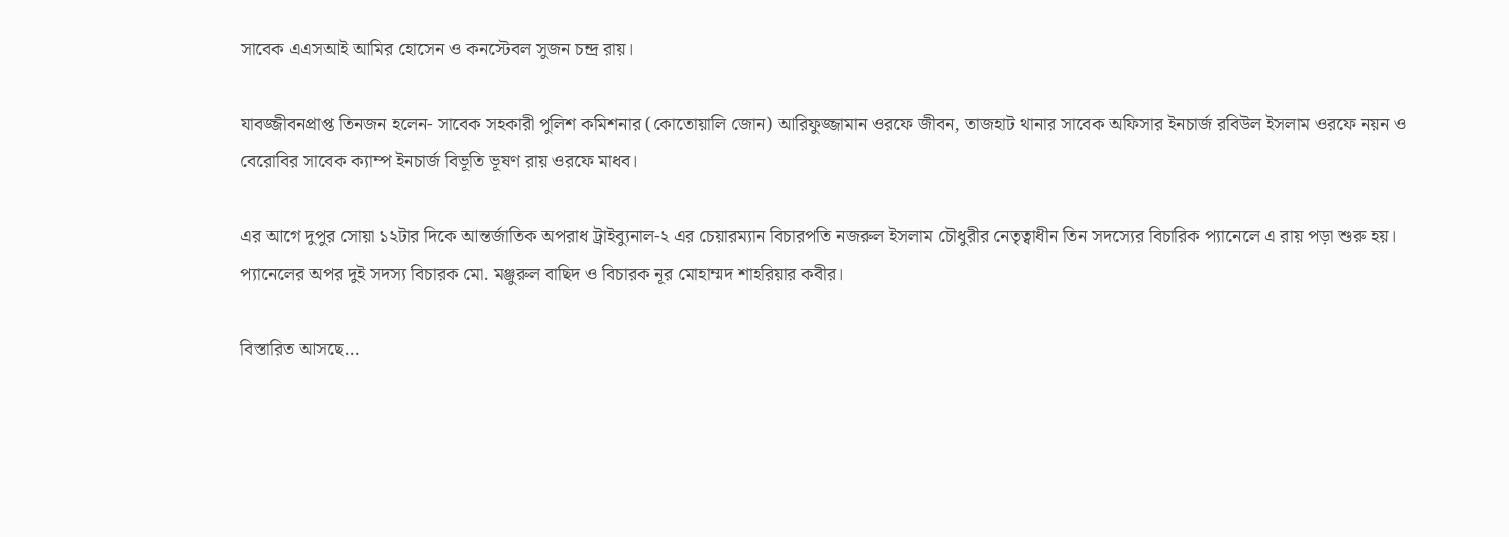সাবেক এএসআই আমির হোসেন ও কনস্টেবল সুজন চন্দ্র রায়।

যাবজ্জীবনপ্রাপ্ত তিনজন হলেন- সাবেক সহকারী পুলিশ কমিশনার (কোতোয়ালি জোন) আরিফুজ্জামান ওরফে জীবন, তাজহাট থানার সাবেক অফিসার ইনচার্জ রবিউল ইসলাম ওরফে নয়ন ও বেরোবির সাবেক ক্যাম্প ইনচার্জ বিভূতি ভূষণ রায় ওরফে মাধব।

এর আগে দুপুর সোয়া ১২টার দিকে আন্তর্জাতিক অপরাধ ট্রাইব্যুনাল-২ এর চেয়ারম্যান বিচারপতি নজরুল ইসলাম চৌধুরীর নেতৃত্বাধীন তিন সদস্যের বিচারিক প্যানেলে এ রায় পড়া শুরু হয়। প্যানেলের অপর দুই সদস্য বিচারক মো. মঞ্জুরুল বাছিদ ও বিচারক নূর মোহাম্মদ শাহরিয়ার কবীর।

বিস্তারিত আসছে…